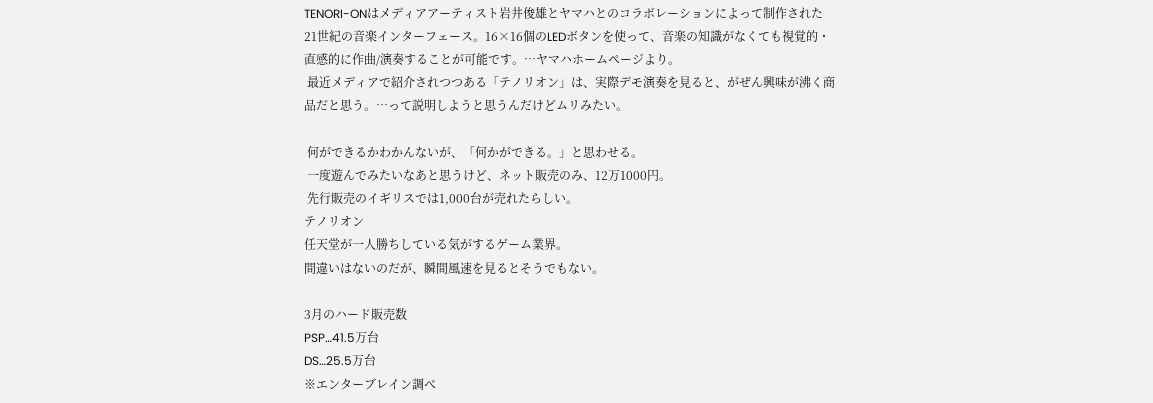TENORI-ONはメディアアーティスト岩井俊雄とヤマハとのコラボレーションによって制作された21世紀の音楽インターフェース。16×16個のLEDボタンを使って、音楽の知識がなくても視覚的・直感的に作曲/演奏することが可能です。…ヤマハホームページより。
 最近メディアで紹介されつつある「テノリオン」は、実際デモ演奏を見ると、がぜん興味が沸く商品だと思う。…って説明しようと思うんだけどムリみたい。

 何ができるかわかんないが、「何かができる。」と思わせる。
 一度遊んでみたいなあと思うけど、ネット販売のみ、12万1000円。
 先行販売のイギリスでは1,000台が売れたらしい。
テノリオン
任天堂が一人勝ちしている気がするゲーム業界。
間違いはないのだが、瞬間風速を見るとそうでもない。

3月のハード販売数
PSP…41.5万台
DS…25.5万台
※エンターブレイン調べ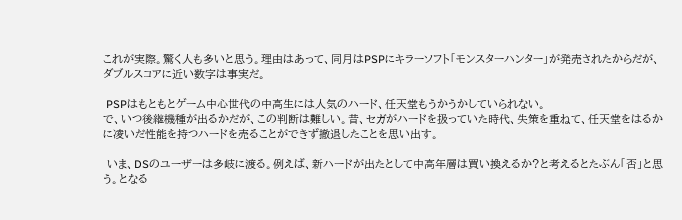これが実際。驚く人も多いと思う。理由はあって、同月はPSPにキラーソフト「モンスターハンター」が発売されたからだが、ダブルスコアに近い数字は事実だ。

 PSPはもともとゲーム中心世代の中高生には人気のハード、任天堂もうかうかしていられない。
で、いつ後継機種が出るかだが、この判断は難しい。昔、セガがハードを扱っていた時代、失策を重ねて、任天堂をはるかに凌いだ性能を持つハードを売ることができず撤退したことを思い出す。

 いま、DSのユーザーは多岐に渡る。例えば、新ハードが出たとして中高年層は買い換えるか?と考えるとたぶん「否」と思う。となる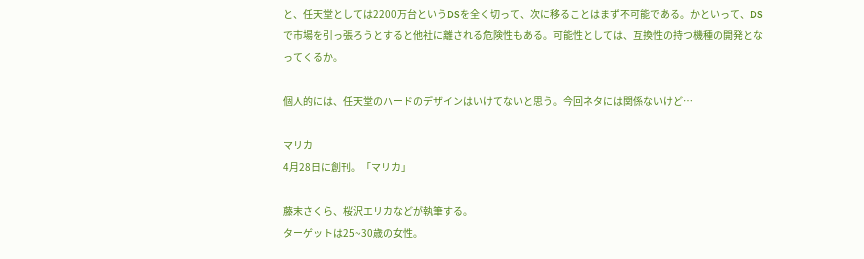と、任天堂としては2200万台というDSを全く切って、次に移ることはまず不可能である。かといって、DSで市場を引っ張ろうとすると他社に離される危険性もある。可能性としては、互換性の持つ機種の開発となってくるか。

個人的には、任天堂のハードのデザインはいけてないと思う。今回ネタには関係ないけど…

マリカ
4月28日に創刊。「マリカ」

藤末さくら、桜沢エリカなどが執筆する。
ターゲットは25~30歳の女性。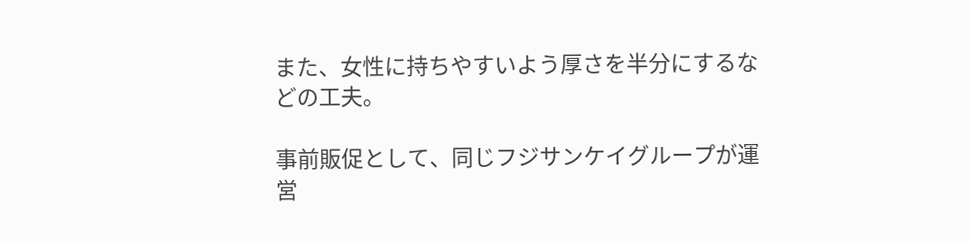また、女性に持ちやすいよう厚さを半分にするなどの工夫。

事前販促として、同じフジサンケイグループが運営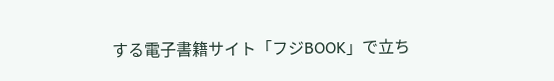する電子書籍サイト「フジBOOK」で立ち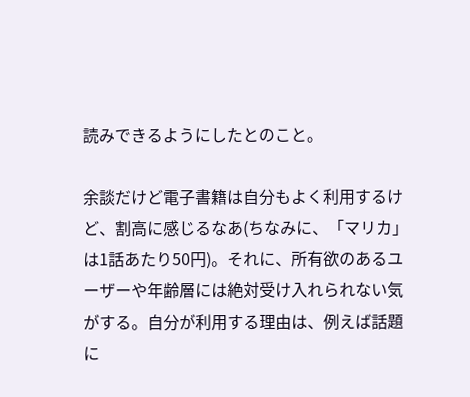読みできるようにしたとのこと。

余談だけど電子書籍は自分もよく利用するけど、割高に感じるなあ(ちなみに、「マリカ」は1話あたり50円)。それに、所有欲のあるユーザーや年齢層には絶対受け入れられない気がする。自分が利用する理由は、例えば話題に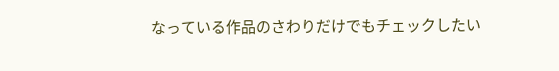なっている作品のさわりだけでもチェックしたい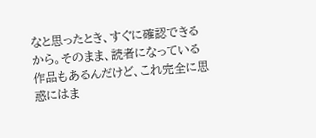なと思ったとき、すぐに確認できるから。そのまま、読者になっている作品もあるんだけど、これ完全に思惑にはま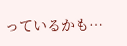っているかも…